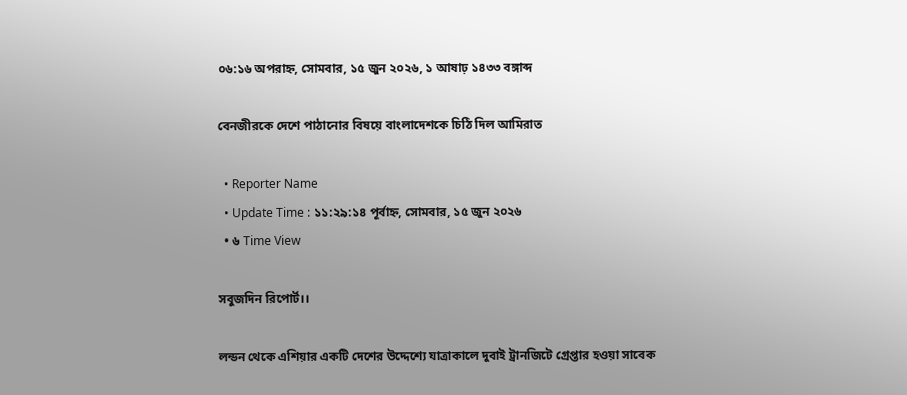০৬:১৬ অপরাহ্ন, সোমবার, ১৫ জুন ২০২৬, ১ আষাঢ় ১৪৩৩ বঙ্গাব্দ

বেনজীরকে দেশে পাঠানোর বিষয়ে বাংলাদেশকে চিঠি দিল আমিরাত

  • Reporter Name
  • Update Time : ১১:২৯:১৪ পূর্বাহ্ন, সোমবার, ১৫ জুন ২০২৬
  • ৬ Time View

সবুজদিন রিপোর্ট।।

লন্ডন থেকে এশিয়ার একটি দেশের উদ্দেশ্যে যাত্রাকালে দুবাই ট্রানজিটে গ্রেপ্তার হওয়া সাবেক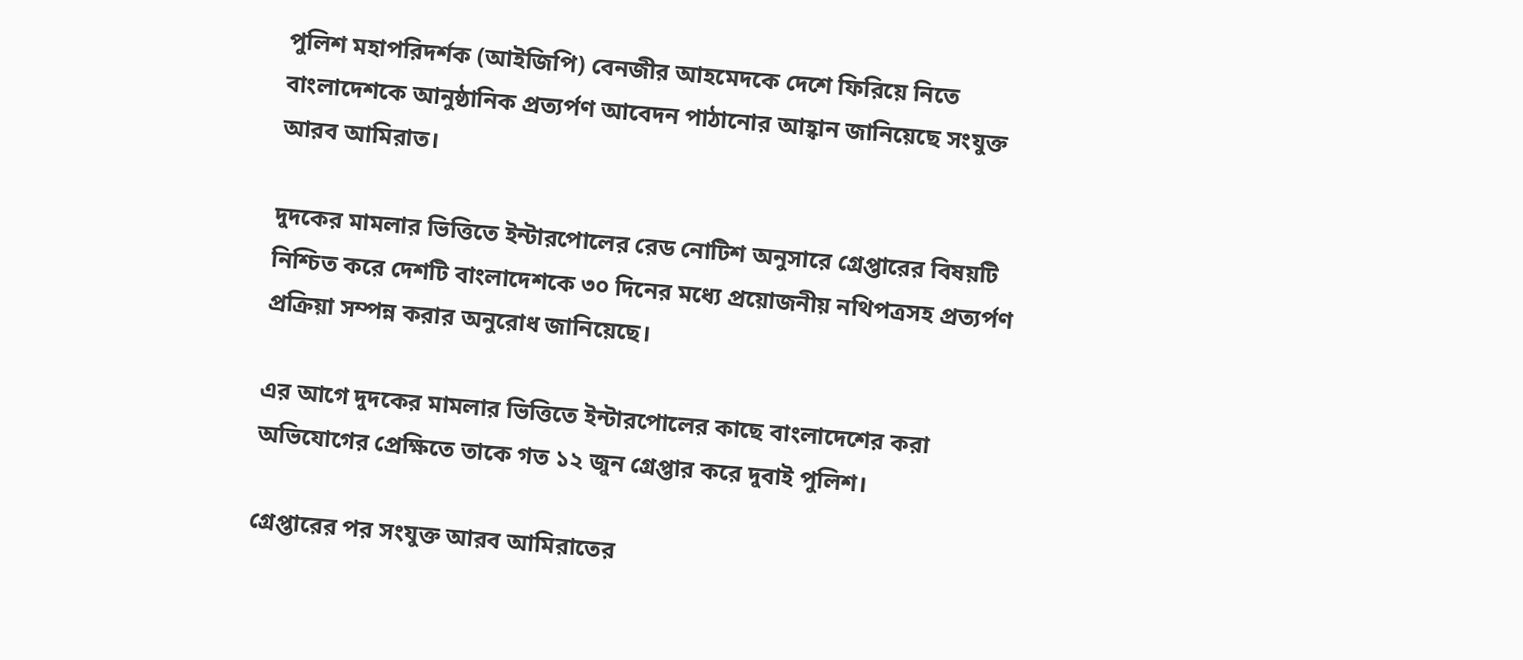পুলিশ মহাপরিদর্শক (আইজিপি) বেনজীর আহমেদকে দেশে ফিরিয়ে নিতে বাংলাদেশকে আনুষ্ঠানিক প্রত্যর্পণ আবেদন পাঠানোর আহ্বান জানিয়েছে সংযুক্ত আরব আমিরাত।

দুদকের মামলার ভিত্তিতে ইন্টারপোলের রেড নোটিশ অনুসারে গ্রেপ্তারের বিষয়টি নিশ্চিত করে দেশটি বাংলাদেশকে ৩০ দিনের মধ্যে প্রয়োজনীয় নথিপত্রসহ প্রত্যর্পণ প্রক্রিয়া সম্পন্ন করার অনুরোধ জানিয়েছে।

এর আগে দুদকের মামলার ভিত্তিতে ইন্টারপোলের কাছে বাংলাদেশের করা অভিযোগের প্রেক্ষিতে তাকে গত ১২ জুন গ্রেপ্তার করে দুবাই পুলিশ।

গ্রেপ্তারের পর সংযুক্ত আরব আমিরাতের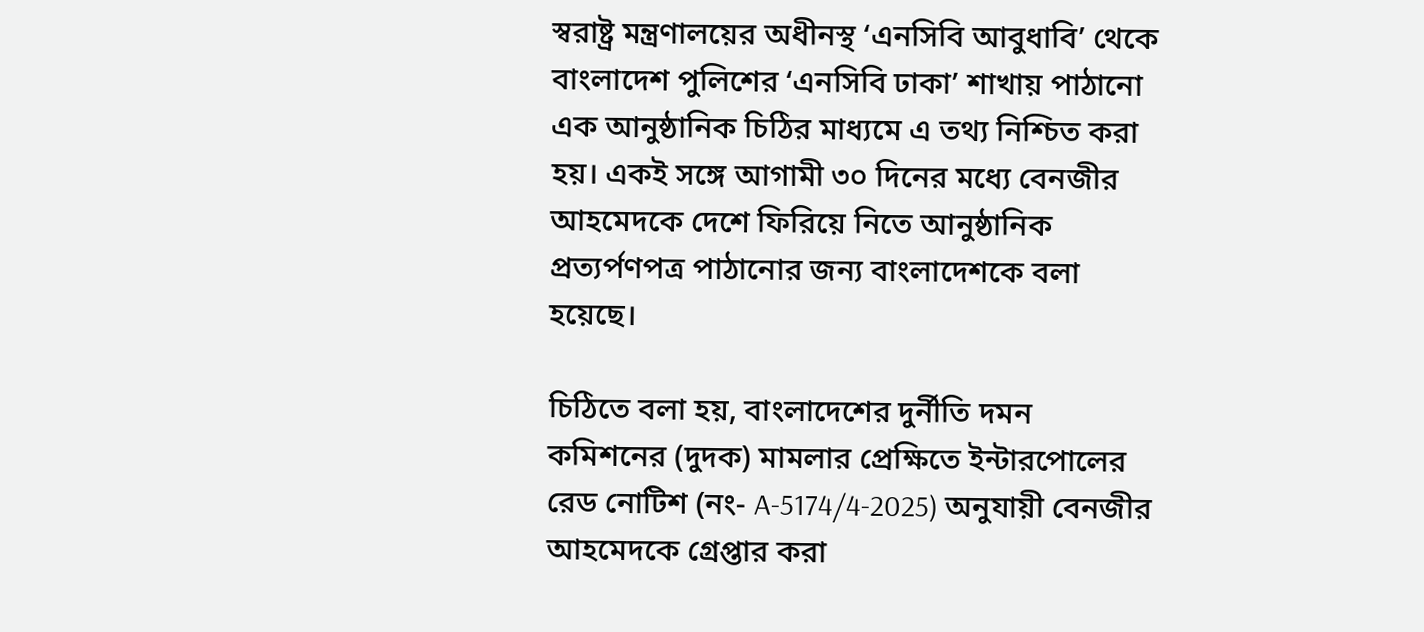স্বরাষ্ট্র মন্ত্রণালয়ের অধীনস্থ ‘এনসিবি আবুধাবি’ থেকে বাংলাদেশ পুলিশের ‘এনসিবি ঢাকা’ শাখায় পাঠানো এক আনুষ্ঠানিক চিঠির মাধ্যমে এ তথ্য নিশ্চিত করা হয়। একই সঙ্গে আগামী ৩০ দিনের মধ্যে বেনজীর আহমেদকে দেশে ফিরিয়ে নিতে আনুষ্ঠানিক প্রত্যর্পণপত্র পাঠানোর জন্য বাংলাদেশকে বলা হয়েছে।

চিঠিতে বলা হয়, বাংলাদেশের দুর্নীতি দমন কমিশনের (দুদক) মামলার প্রেক্ষিতে ইন্টারপোলের রেড নোটিশ (নং- A-5174/4-2025) অনুযায়ী বেনজীর আহমেদকে গ্রেপ্তার করা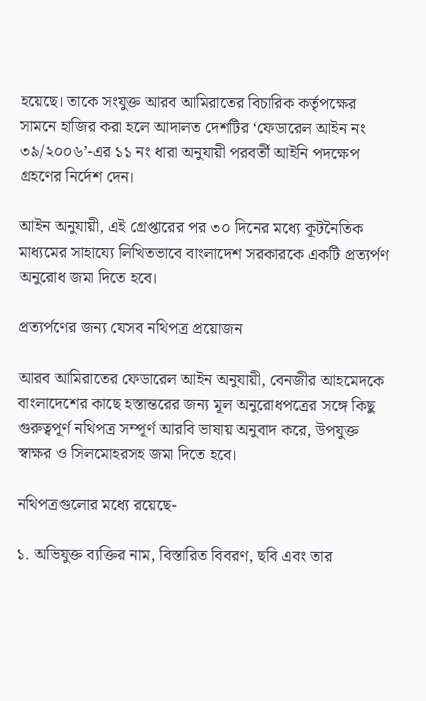হয়েছে। তাকে সংযুক্ত আরব আমিরাতের বিচারিক কর্তৃপক্ষের সামনে হাজির করা হলে আদালত দেশটির ‘ফেডারেল আইন নং ৩৯/২০০৬’-এর ১১ নং ধারা অনুযায়ী পরবর্তী আইনি পদক্ষেপ গ্রহণের নির্দেশ দেন।

আইন অনুযায়ী, এই গ্রেপ্তারের পর ৩০ দিনের মধ্যে কূটনৈতিক মাধ্যমের সাহায্যে লিখিতভাবে বাংলাদেশ সরকারকে একটি প্রত্যর্পণ অনুরোধ জমা দিতে হবে।

প্রত্যর্পণের জন্য যেসব নথিপত্র প্রয়োজন

আরব আমিরাতের ফেডারেল আইন অনুযায়ী, বেনজীর আহমেদকে বাংলাদেশের কাছে হস্তান্তরের জন্য মূল অনুরোধপত্রের সঙ্গে কিছু গুরুত্বপূর্ণ নথিপত্র সম্পূর্ণ আরবি ভাষায় অনুবাদ করে, উপযুক্ত স্বাক্ষর ও সিলমোহরসহ জমা দিতে হবে।

নথিপত্রগুলোর মধ্যে রয়েছে-

১. অভিযুক্ত ব্যক্তির নাম, বিস্তারিত বিবরণ, ছবি এবং তার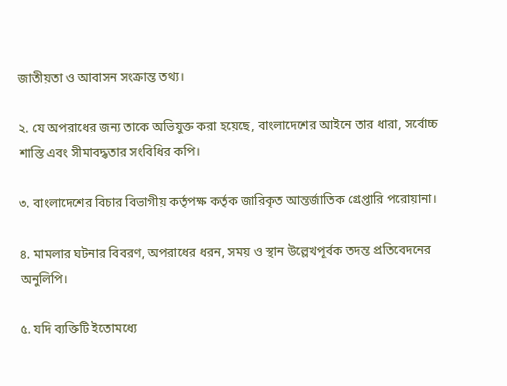জাতীয়তা ও আবাসন সংক্রান্ত তথ্য।

২. যে অপরাধের জন্য তাকে অভিযুক্ত করা হয়েছে, বাংলাদেশের আইনে তার ধারা, সর্বোচ্চ শাস্তি এবং সীমাবদ্ধতার সংবিধির কপি।

৩. বাংলাদেশের বিচার বিভাগীয় কর্তৃপক্ষ কর্তৃক জারিকৃত আন্তর্জাতিক গ্রেপ্তারি পরোয়ানা।

৪. মামলার ঘটনার বিবরণ, অপরাধের ধরন, সময় ও স্থান উল্লেখপূর্বক তদন্ত প্রতিবেদনের অনুলিপি।

৫. যদি ব্যক্তিটি ইতোমধ্যে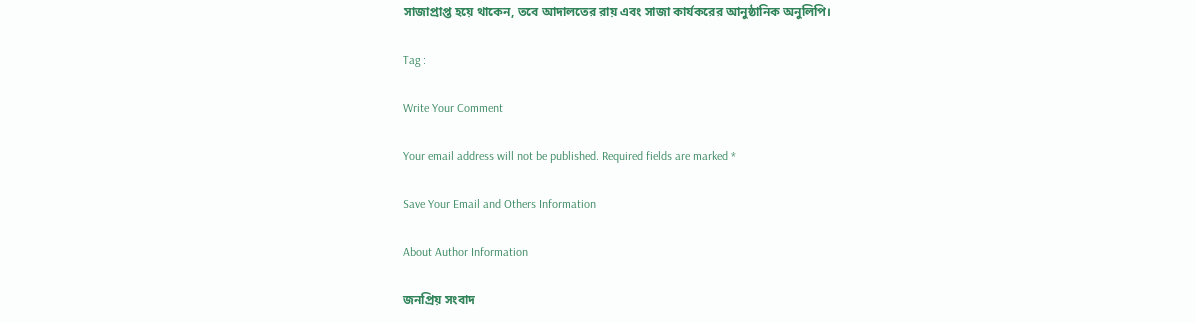সাজাপ্রাপ্ত হয়ে থাকেন, তবে আদালতের রায় এবং সাজা কার্যকরের আনুষ্ঠানিক অনুলিপি।

Tag :

Write Your Comment

Your email address will not be published. Required fields are marked *

Save Your Email and Others Information

About Author Information

জনপ্রিয় সংবাদ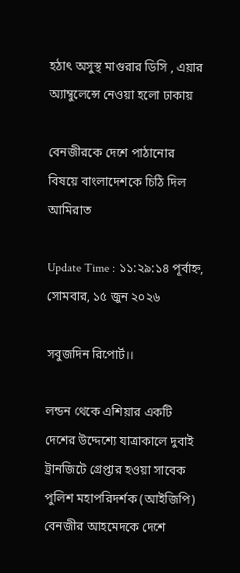হঠাৎ অসুস্থ মাগুরার ডিসি , এয়ার অ্যাম্বুলেন্সে নেওয়া হলো ঢাকায়

বেনজীরকে দেশে পাঠানোর বিষয়ে বাংলাদেশকে চিঠি দিল আমিরাত

Update Time : ১১:২৯:১৪ পূর্বাহ্ন, সোমবার, ১৫ জুন ২০২৬

সবুজদিন রিপোর্ট।।

লন্ডন থেকে এশিয়ার একটি দেশের উদ্দেশ্যে যাত্রাকালে দুবাই ট্রানজিটে গ্রেপ্তার হওয়া সাবেক পুলিশ মহাপরিদর্শক (আইজিপি) বেনজীর আহমেদকে দেশে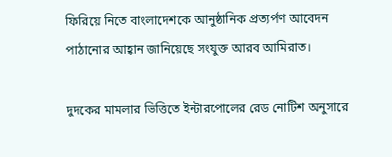ফিরিয়ে নিতে বাংলাদেশকে আনুষ্ঠানিক প্রত্যর্পণ আবেদন পাঠানোর আহ্বান জানিয়েছে সংযুক্ত আরব আমিরাত।

দুদকের মামলার ভিত্তিতে ইন্টারপোলের রেড নোটিশ অনুসারে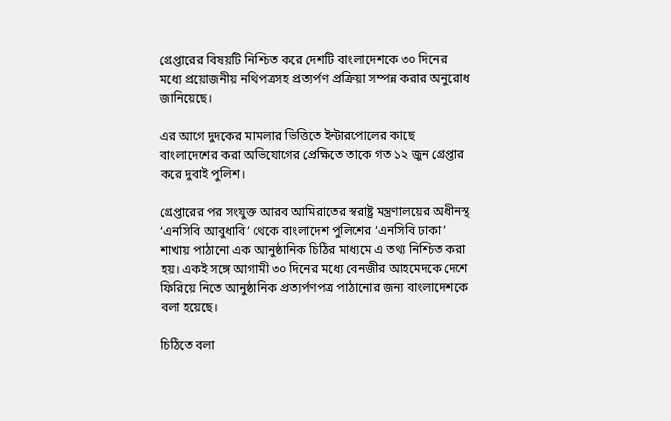গ্রেপ্তারের বিষয়টি নিশ্চিত করে দেশটি বাংলাদেশকে ৩০ দিনের মধ্যে প্রয়োজনীয় নথিপত্রসহ প্রত্যর্পণ প্রক্রিয়া সম্পন্ন করার অনুরোধ জানিয়েছে।

এর আগে দুদকের মামলার ভিত্তিতে ইন্টারপোলের কাছে বাংলাদেশের করা অভিযোগের প্রেক্ষিতে তাকে গত ১২ জুন গ্রেপ্তার করে দুবাই পুলিশ।

গ্রেপ্তারের পর সংযুক্ত আরব আমিরাতের স্বরাষ্ট্র মন্ত্রণালয়ের অধীনস্থ ‘এনসিবি আবুধাবি’ থেকে বাংলাদেশ পুলিশের ‘এনসিবি ঢাকা’ শাখায় পাঠানো এক আনুষ্ঠানিক চিঠির মাধ্যমে এ তথ্য নিশ্চিত করা হয়। একই সঙ্গে আগামী ৩০ দিনের মধ্যে বেনজীর আহমেদকে দেশে ফিরিয়ে নিতে আনুষ্ঠানিক প্রত্যর্পণপত্র পাঠানোর জন্য বাংলাদেশকে বলা হয়েছে।

চিঠিতে বলা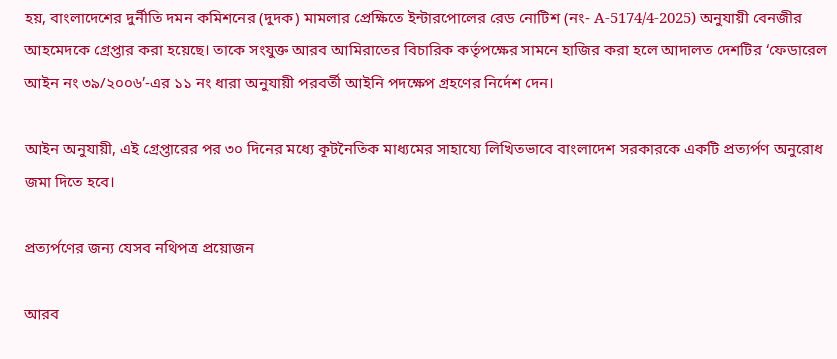হয়, বাংলাদেশের দুর্নীতি দমন কমিশনের (দুদক) মামলার প্রেক্ষিতে ইন্টারপোলের রেড নোটিশ (নং- A-5174/4-2025) অনুযায়ী বেনজীর আহমেদকে গ্রেপ্তার করা হয়েছে। তাকে সংযুক্ত আরব আমিরাতের বিচারিক কর্তৃপক্ষের সামনে হাজির করা হলে আদালত দেশটির ‘ফেডারেল আইন নং ৩৯/২০০৬’-এর ১১ নং ধারা অনুযায়ী পরবর্তী আইনি পদক্ষেপ গ্রহণের নির্দেশ দেন।

আইন অনুযায়ী, এই গ্রেপ্তারের পর ৩০ দিনের মধ্যে কূটনৈতিক মাধ্যমের সাহায্যে লিখিতভাবে বাংলাদেশ সরকারকে একটি প্রত্যর্পণ অনুরোধ জমা দিতে হবে।

প্রত্যর্পণের জন্য যেসব নথিপত্র প্রয়োজন

আরব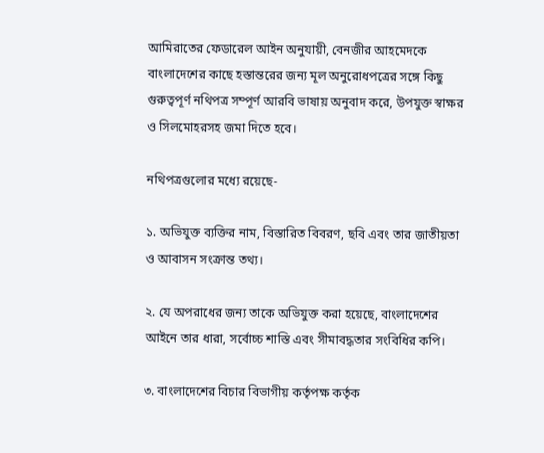আমিরাতের ফেডারেল আইন অনুযায়ী, বেনজীর আহমেদকে বাংলাদেশের কাছে হস্তান্তরের জন্য মূল অনুরোধপত্রের সঙ্গে কিছু গুরুত্বপূর্ণ নথিপত্র সম্পূর্ণ আরবি ভাষায় অনুবাদ করে, উপযুক্ত স্বাক্ষর ও সিলমোহরসহ জমা দিতে হবে।

নথিপত্রগুলোর মধ্যে রয়েছে-

১. অভিযুক্ত ব্যক্তির নাম, বিস্তারিত বিবরণ, ছবি এবং তার জাতীয়তা ও আবাসন সংক্রান্ত তথ্য।

২. যে অপরাধের জন্য তাকে অভিযুক্ত করা হয়েছে, বাংলাদেশের আইনে তার ধারা, সর্বোচ্চ শাস্তি এবং সীমাবদ্ধতার সংবিধির কপি।

৩. বাংলাদেশের বিচার বিভাগীয় কর্তৃপক্ষ কর্তৃক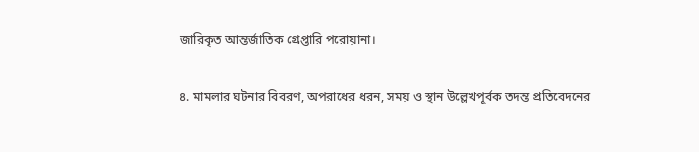জারিকৃত আন্তর্জাতিক গ্রেপ্তারি পরোয়ানা।

৪. মামলার ঘটনার বিবরণ, অপরাধের ধরন, সময় ও স্থান উল্লেখপূর্বক তদন্ত প্রতিবেদনের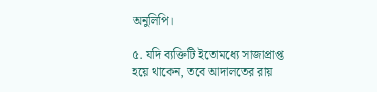অনুলিপি।

৫. যদি ব্যক্তিটি ইতোমধ্যে সাজাপ্রাপ্ত হয়ে থাকেন, তবে আদালতের রায়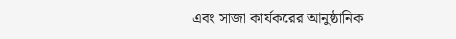এবং সাজা কার্যকরের আনুষ্ঠানিক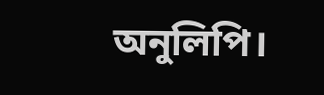অনুলিপি।